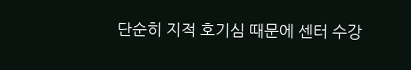단순히 지적 호기심 때문에 센터 수강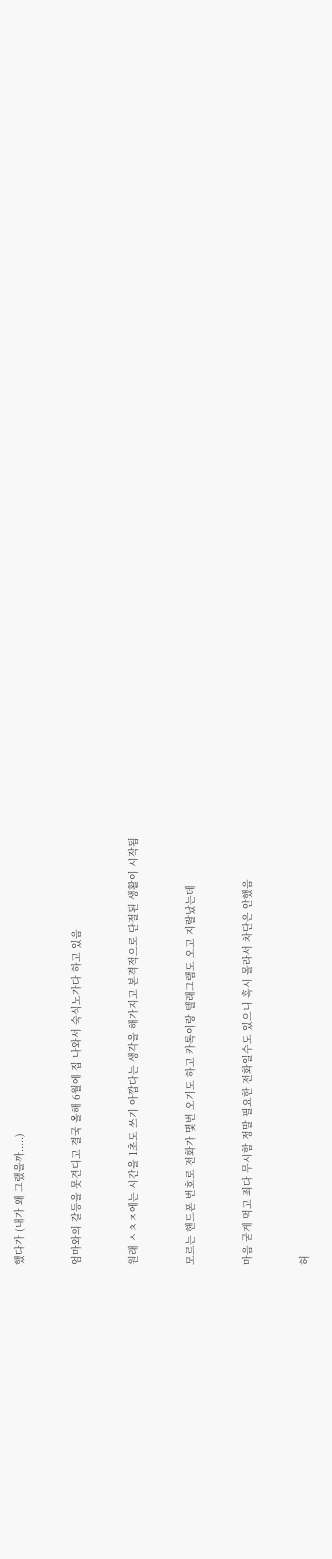했다가 (내가 왜 그랬을까.....)


엄마와의 갈등을 못견디고 결국 올해 6월에 집 나와서 숙식노가다 하고 있음


원래 ㅅㅊㅈ에는 시간을 1초도 쓰기 아깝다는 생각을 해가지고 본격적으로 단절된 생활이 시작됨


모르는 핸드폰 번호로 전화가 몇번 오기도 하고 카톡이랑 텔래그램도 오고 지랄났는데


마음 굳게 먹고 죄다 무시함 정말 필요한 전화일수도 있으니 혹시 몰라서 차단은 안했음


허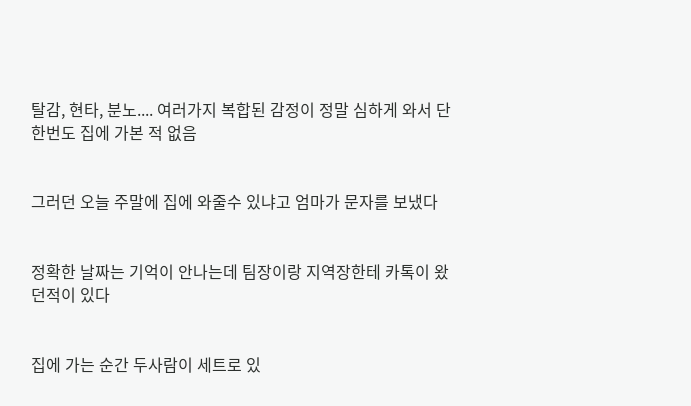탈감, 현타, 분노.... 여러가지 복합된 감정이 정말 심하게 와서 단 한번도 집에 가본 적 없음


그러던 오늘 주말에 집에 와줄수 있냐고 엄마가 문자를 보냈다


정확한 날짜는 기억이 안나는데 팀장이랑 지역장한테 카톡이 왔던적이 있다


집에 가는 순간 두사람이 세트로 있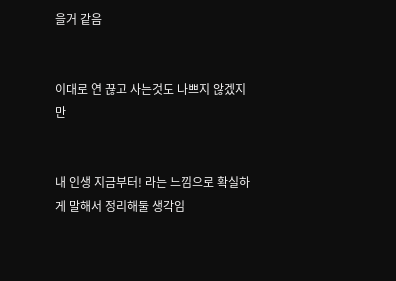을거 같음


이대로 연 끊고 사는것도 나쁘지 않겠지만


내 인생 지금부터! 라는 느낌으로 확실하게 말해서 정리해둘 생각임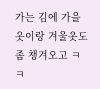가는 김에 가을옷이랑 겨울옷도 좀 챙겨오고 ㅋㅋ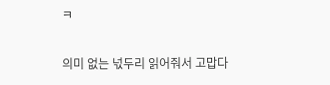ㅋ


의미 없는 넋두리 읽어줘서 고맙다